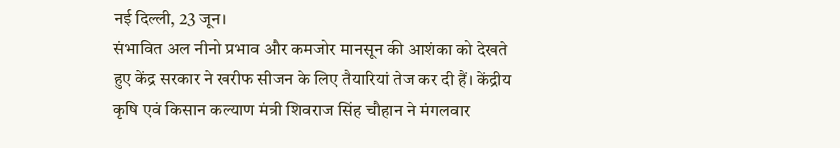नई दिल्ली, 23 जून।
संभावित अल नीनो प्रभाव और कमजोर मानसून की आशंका को देखते हुए केंद्र सरकार ने खरीफ सीजन के लिए तैयारियां तेज कर दी हैं। केंद्रीय कृषि एवं किसान कल्याण मंत्री शिवराज सिंह चौहान ने मंगलवार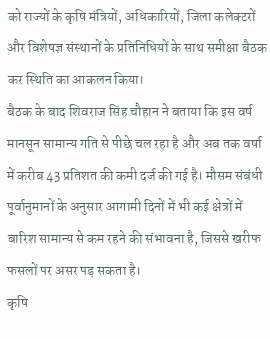को राज्यों के कृषि मंत्रियों, अधिकारियों, जिला कलेक्टरों और विशेषज्ञ संस्थानों के प्रतिनिधियों के साथ समीक्षा बैठक कर स्थिति का आकलन किया।
बैठक के बाद शिवराज सिंह चौहान ने बताया कि इस वर्ष मानसून सामान्य गति से पीछे चल रहा है और अब तक वर्षा में करीब 43 प्रतिशत की कमी दर्ज की गई है। मौसम संबंधी पूर्वानुमानों के अनुसार आगामी दिनों में भी कई क्षेत्रों में बारिश सामान्य से कम रहने की संभावना है, जिससे खरीफ फसलों पर असर पड़ सकता है।
कृषि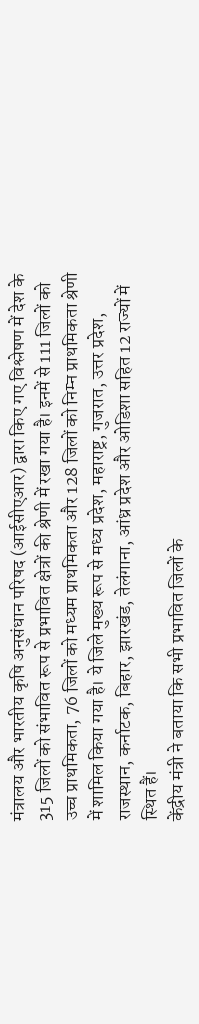मंत्रालय और भारतीय कृषि अनुसंधान परिषद (आईसीएआर) द्वारा किए गए विश्लेषण में देश के 315 जिलों को संभावित रूप से प्रभावित क्षेत्रों की श्रेणी में रखा गया है। इनमें से 111 जिलों को उच्च प्राथमिकता, 76 जिलों को मध्यम प्राथमिकता और 128 जिलों को निम्न प्राथमिकता श्रेणी में शामिल किया गया है। ये जिले मुख्य रूप से मध्य प्रदेश, महाराष्ट्र, गुजरात, उत्तर प्रदेश, राजस्थान, कर्नाटक, बिहार, झारखंड, तेलंगाना, आंध्र प्रदेश और ओडिशा सहित 12 राज्यों में स्थित हैं।
केंद्रीय मंत्री ने बताया कि सभी प्रभावित जिलों के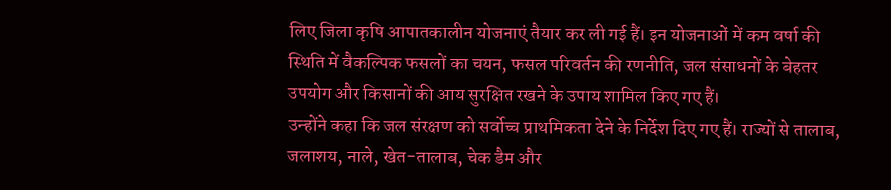लिए जिला कृषि आपातकालीन योजनाएं तैयार कर ली गई हैं। इन योजनाओं में कम वर्षा की स्थिति में वैकल्पिक फसलों का चयन, फसल परिवर्तन की रणनीति, जल संसाधनों के बेहतर उपयोग और किसानों की आय सुरक्षित रखने के उपाय शामिल किए गए हैं।
उन्होंने कहा कि जल संरक्षण को सर्वोच्च प्राथमिकता देने के निर्देश दिए गए हैं। राज्यों से तालाब, जलाशय, नाले, खेत-तालाब, चेक डैम और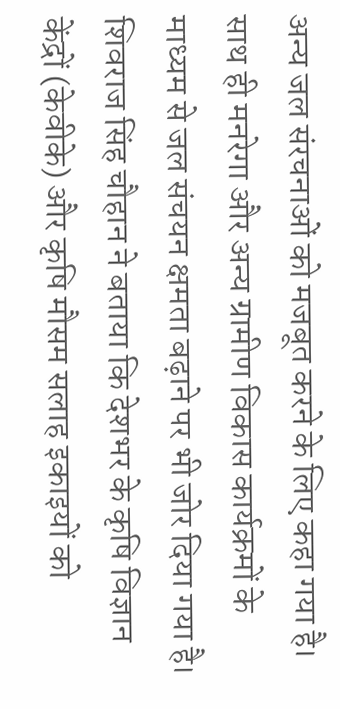अन्य जल संरचनाओं को मजबूत करने के लिए कहा गया है। साथ ही मनरेगा और अन्य ग्रामीण विकास कार्यक्रमों के माध्यम से जल संचयन क्षमता बढ़ाने पर भी जोर दिया गया है।
शिवराज सिंह चौहान ने बताया कि देशभर के कृषि विज्ञान केंद्रों (केवीके) और कृषि मौसम सलाह इकाइयों को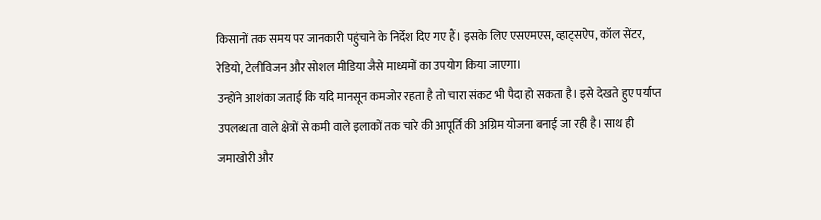किसानों तक समय पर जानकारी पहुंचाने के निर्देश दिए गए हैं। इसके लिए एसएमएस, व्हाट्सऐप, कॉल सेंटर, रेडियो, टेलीविजन और सोशल मीडिया जैसे माध्यमों का उपयोग किया जाएगा।
उन्होंने आशंका जताई कि यदि मानसून कमजोर रहता है तो चारा संकट भी पैदा हो सकता है। इसे देखते हुए पर्याप्त उपलब्धता वाले क्षेत्रों से कमी वाले इलाकों तक चारे की आपूर्ति की अग्रिम योजना बनाई जा रही है। साथ ही जमाखोरी और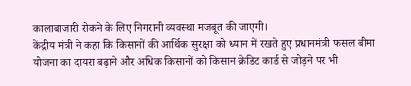कालाबाजारी रोकने के लिए निगरानी व्यवस्था मजबूत की जाएगी।
केंद्रीय मंत्री ने कहा कि किसानों की आर्थिक सुरक्षा को ध्यान में रखते हुए प्रधानमंत्री फसल बीमा योजना का दायरा बढ़ाने और अधिक किसानों को किसान क्रेडिट कार्ड से जोड़ने पर भी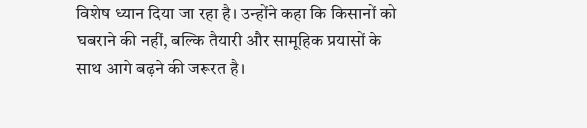विशेष ध्यान दिया जा रहा है। उन्होंने कहा कि किसानों को घबराने की नहीं, बल्कि तैयारी और सामूहिक प्रयासों के साथ आगे बढ़ने की जरूरत है।